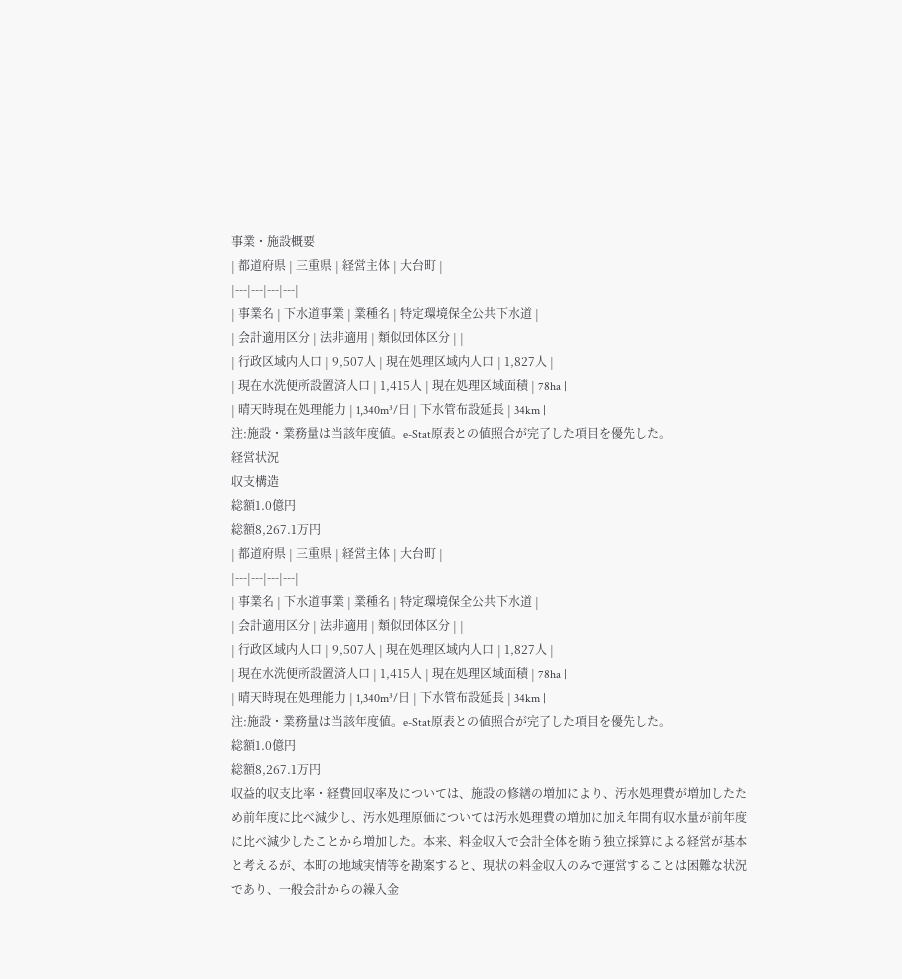事業・施設概要
| 都道府県 | 三重県 | 経営主体 | 大台町 |
|---|---|---|---|
| 事業名 | 下水道事業 | 業種名 | 特定環境保全公共下水道 |
| 会計適用区分 | 法非適用 | 類似団体区分 | |
| 行政区域内人口 | 9,507人 | 現在処理区域内人口 | 1,827人 |
| 現在水洗便所設置済人口 | 1,415人 | 現在処理区域面積 | 78ha |
| 晴天時現在処理能力 | 1,340m³/日 | 下水管布設延長 | 34km |
注:施設・業務量は当該年度値。e-Stat原表との値照合が完了した項目を優先した。
経営状況
収支構造
総額1.0億円
総額8,267.1万円
| 都道府県 | 三重県 | 経営主体 | 大台町 |
|---|---|---|---|
| 事業名 | 下水道事業 | 業種名 | 特定環境保全公共下水道 |
| 会計適用区分 | 法非適用 | 類似団体区分 | |
| 行政区域内人口 | 9,507人 | 現在処理区域内人口 | 1,827人 |
| 現在水洗便所設置済人口 | 1,415人 | 現在処理区域面積 | 78ha |
| 晴天時現在処理能力 | 1,340m³/日 | 下水管布設延長 | 34km |
注:施設・業務量は当該年度値。e-Stat原表との値照合が完了した項目を優先した。
総額1.0億円
総額8,267.1万円
収益的収支比率・経費回収率及については、施設の修繕の増加により、汚水処理費が増加したため前年度に比べ減少し、汚水処理原価については汚水処理費の増加に加え年間有収水量が前年度に比べ減少したことから増加した。本来、料金収入で会計全体を賄う独立採算による経営が基本と考えるが、本町の地域実情等を勘案すると、現状の料金収入のみで運営することは困難な状況であり、一般会計からの繰入金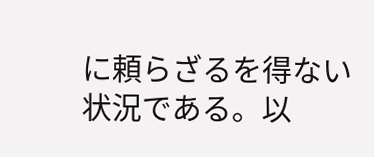に頼らざるを得ない状況である。以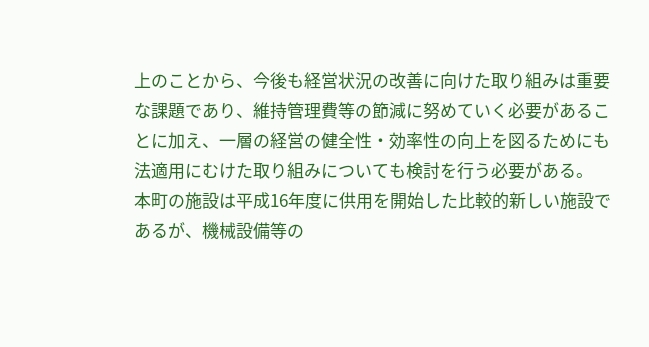上のことから、今後も経営状況の改善に向けた取り組みは重要な課題であり、維持管理費等の節減に努めていく必要があることに加え、一層の経営の健全性・効率性の向上を図るためにも法適用にむけた取り組みについても検討を行う必要がある。
本町の施設は平成16年度に供用を開始した比較的新しい施設であるが、機械設備等の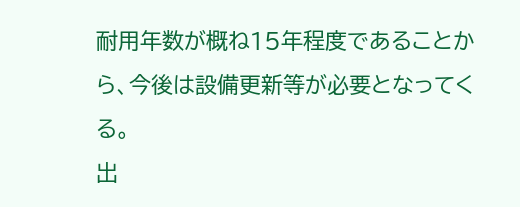耐用年数が概ね15年程度であることから、今後は設備更新等が必要となってくる。
出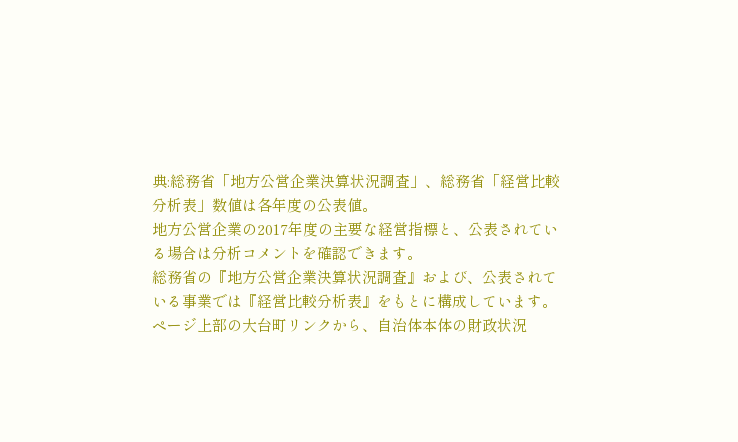典:総務省「地方公営企業決算状況調査」、総務省「経営比較分析表」数値は各年度の公表値。
地方公営企業の2017年度の主要な経営指標と、公表されている場合は分析コメントを確認できます。
総務省の『地方公営企業決算状況調査』および、公表されている事業では『経営比較分析表』をもとに構成しています。
ページ上部の大台町リンクから、自治体本体の財政状況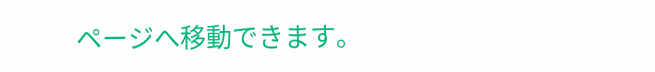ページへ移動できます。